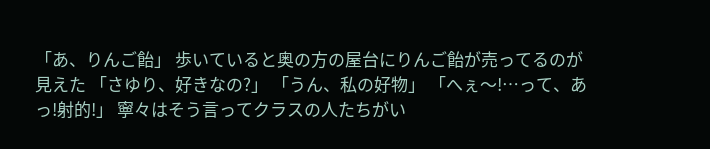「あ、りんご飴」 歩いていると奥の方の屋台にりんご飴が売ってるのが見えた 「さゆり、好きなの?」 「うん、私の好物」 「へぇ〜!…って、あっ!射的!」 寧々はそう言ってクラスの人たちがい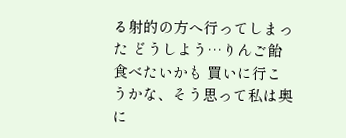る射的の方へ行ってしまった どうしよう…りんご飴食べたいかも 買いに行こうかな、そう思って私は奥に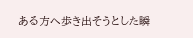ある方へ歩き出そうとした瞬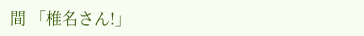間 「椎名さん!」